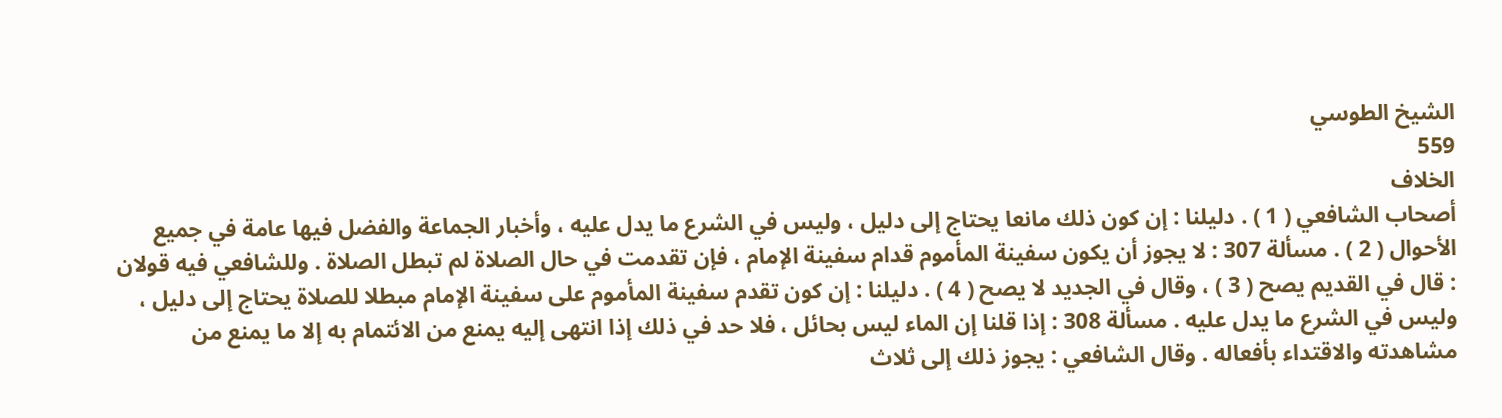الشيخ الطوسي
559
الخلاف
أصحاب الشافعي ( 1 ) . دليلنا : إن كون ذلك مانعا يحتاج إلى دليل ، وليس في الشرع ما يدل عليه ، وأخبار الجماعة والفضل فيها عامة في جميع الأحوال ( 2 ) . مسألة 307 : لا يجوز أن يكون سفينة المأموم قدام سفينة الإمام ، فإن تقدمت في حال الصلاة لم تبطل الصلاة . وللشافعي فيه قولان : قال في القديم يصح ( 3 ) ، وقال في الجديد لا يصح ( 4 ) . دليلنا : إن كون تقدم سفينة المأموم على سفينة الإمام مبطلا للصلاة يحتاج إلى دليل ، وليس في الشرع ما يدل عليه . مسألة 308 : إذا قلنا إن الماء ليس بحائل ، فلا حد في ذلك إذا انتهى إليه يمنع من الائتمام به إلا ما يمنع من مشاهدته والاقتداء بأفعاله . وقال الشافعي : يجوز ذلك إلى ثلاث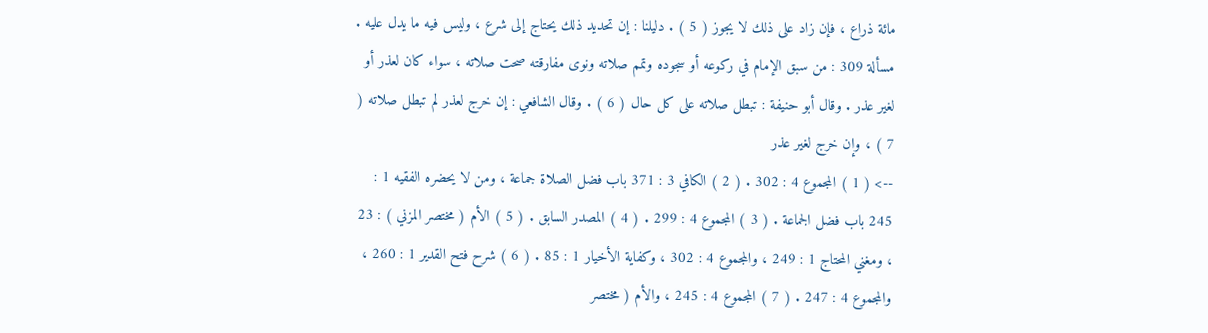مائة ذراع ، فإن زاد على ذلك لا يجوز ( 5 ) . دليلنا : إن تحديد ذلك يحتاج إلى شرع ، وليس فيه ما يدل عليه . مسألة 309 : من سبق الإمام في ركوعه أو سجوده وتمم صلاته ونوى مفارقته صحت صلاته ، سواء كان لعذر أو لغير عذر . وقال أبو حنيفة : تبطل صلاته على كل حال ( 6 ) . وقال الشافعي : إن خرج لعذر لم تبطل صلاته ( 7 ) ، وإن خرج لغير عذر
--> ( 1 ) المجموع 4 : 302 . ( 2 ) الكافي 3 : 371 باب فضل الصلاة جماعة ، ومن لا يحضره الفقيه 1 : 245 باب فضل الجماعة . ( 3 ) المجموع 4 : 299 . ( 4 ) المصدر السابق . ( 5 ) الأم ( مختصر المزني ) : 23 ، ومغني المحتاج 1 : 249 ، والمجموع 4 : 302 ، وكفاية الأخيار 1 : 85 . ( 6 ) شرح فتح القدير 1 : 260 ، والمجموع 4 : 247 . ( 7 ) المجموع 4 : 245 ، والأم ( مختصر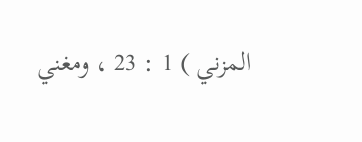المزني ) 1 : 23 ، ومغني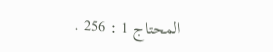المحتاج 1 : 256 .